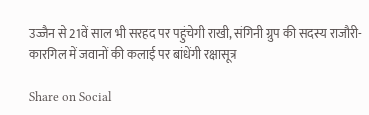उज्जैन से 21वें साल भी सरहद पर पहुंचेगी राखी, संगिनी ग्रुप की सदस्य राजौरी-कारगिल में जवानों की कलाई पर बांधेंगी रक्षासूत्र

Share on Social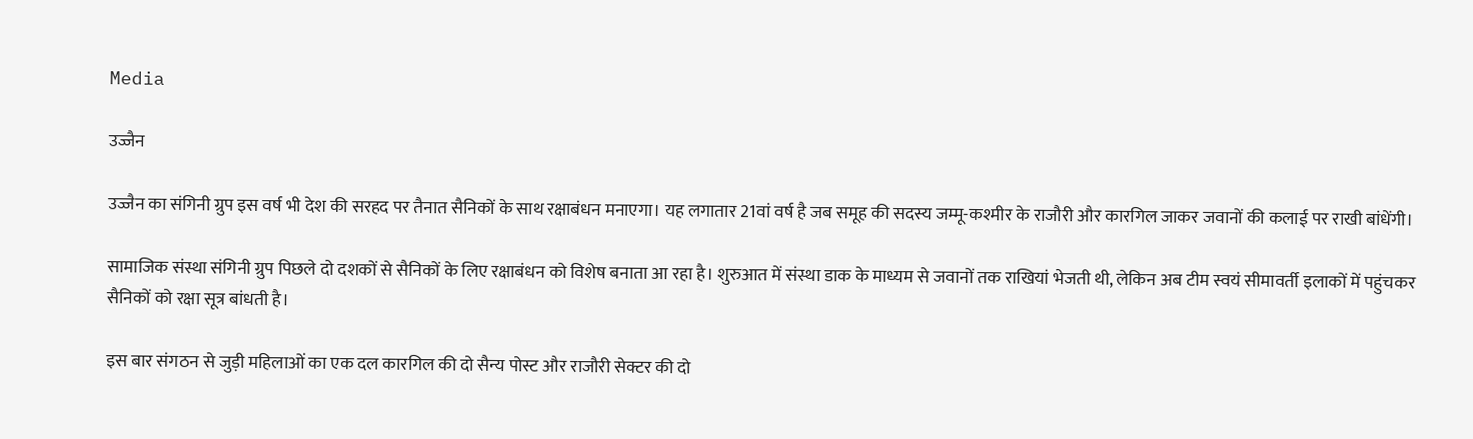Media

उज्जैन

उज्जैन का संगिनी ग्रुप इस वर्ष भी देश की सरहद पर तैनात सैनिकों के साथ रक्षाबंधन मनाएगा। यह लगातार 21वां वर्ष है जब समूह की सदस्य जम्मू-कश्मीर के राजौरी और कारगिल जाकर जवानों की कलाई पर राखी बांधेंगी।

सामाजिक संस्था संगिनी ग्रुप पिछले दो दशकों से सैनिकों के लिए रक्षाबंधन को विशेष बनाता आ रहा है। शुरुआत में संस्था डाक के माध्यम से जवानों तक राखियां भेजती थी, लेकिन अब टीम स्वयं सीमावर्ती इलाकों में पहुंचकर सैनिकों को रक्षा सूत्र बांधती है।

इस बार संगठन से जुड़ी महिलाओं का एक दल कारगिल की दो सैन्य पोस्ट और राजौरी सेक्टर की दो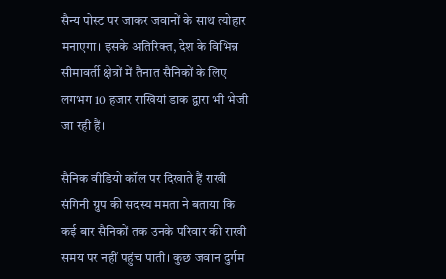सैन्य पोस्ट पर जाकर जवानों के साथ त्योहार मनाएगा। इसके अतिरिक्त, देश के विभिन्न सीमावर्ती क्षेत्रों में तैनात सैनिकों के लिए लगभग 10 हजार राखियां डाक द्वारा भी भेजी जा रही हैं।

सैनिक वीडियो कॉल पर दिखाते हैं राखी संगिनी ग्रुप की सदस्य ममता ने बताया कि कई बार सैनिकों तक उनके परिवार की राखी समय पर नहीं पहुंच पाती। कुछ जवान दुर्गम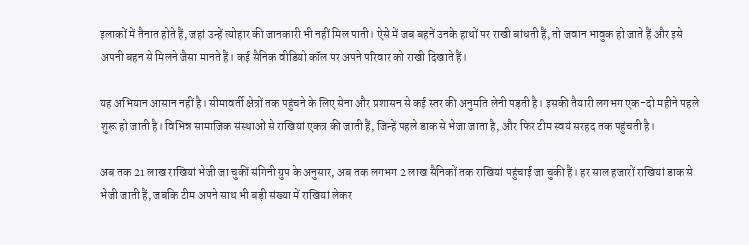इलाकों में तैनात होते हैं, जहां उन्हें त्योहार की जानकारी भी नहीं मिल पाती। ऐसे में जब बहनें उनके हाथों पर राखी बांधती हैं, तो जवान भावुक हो जाते हैं और इसे अपनी बहन से मिलने जैसा मानते हैं। कई सैनिक वीडियो कॉल पर अपने परिवार को राखी दिखाते हैं।

यह अभियान आसान नहीं है। सीमावर्ती क्षेत्रों तक पहुंचने के लिए सेना और प्रशासन से कई स्तर की अनुमति लेनी पड़ती है। इसकी तैयारी लगभग एक-दो महीने पहले शुरू हो जाती है। विभिन्न सामाजिक संस्थाओं से राखियां एकत्र की जाती हैं, जिन्हें पहले डाक से भेजा जाता है, और फिर टीम स्वयं सरहद तक पहुंचती है।

अब तक 21 लाख राखियां भेजी जा चुकीं संगिनी ग्रुप के अनुसार, अब तक लगभग 2 लाख सैनिकों तक राखियां पहुंचाई जा चुकी हैं। हर साल हजारों राखियां डाक से भेजी जाती हैं, जबकि टीम अपने साथ भी बड़ी संख्या में राखियां लेकर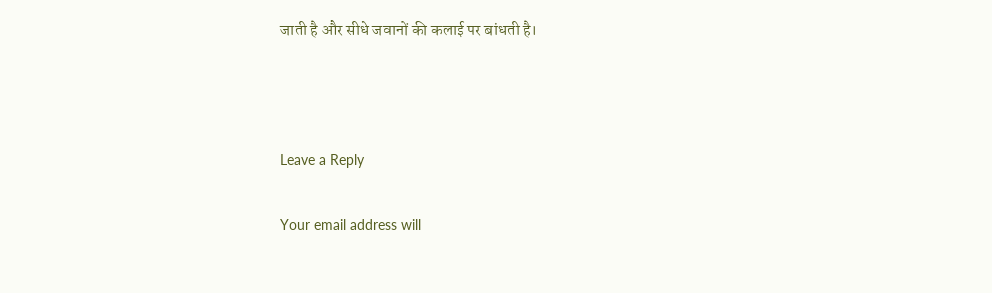जाती है और सीधे जवानों की कलाई पर बांधती है।



Leave a Reply

Your email address will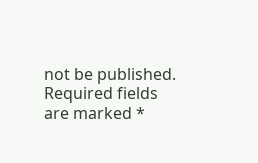not be published. Required fields are marked *